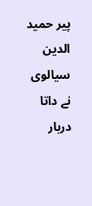پیر حمید الدین سیالوی نے داتا دربار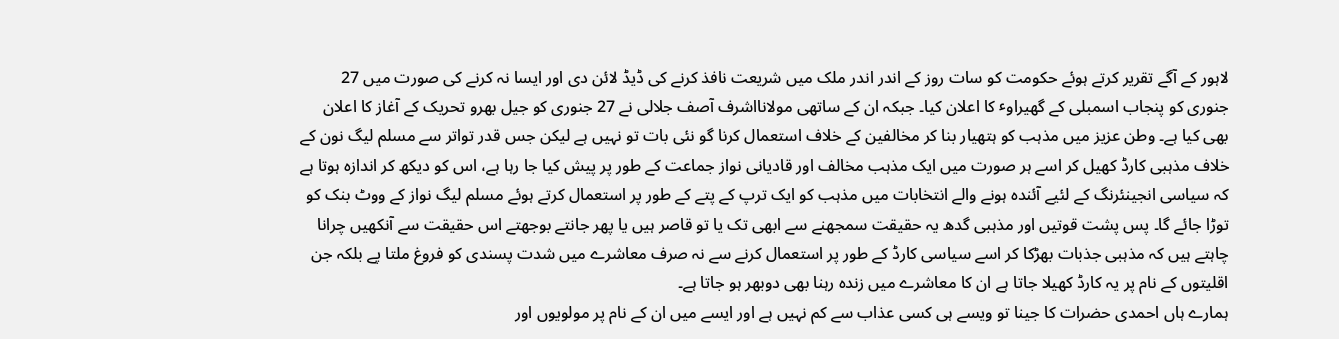لاہور کے آگے تقریر کرتے ہوئے حکومت کو سات روز کے اندر اندر ملک میں شریعت نافذ کرنے کی ڈیڈ لائن دی اور ایسا نہ کرنے کی صورت میں 27 جنوری کو پنجاب اسمبلی کے گھیراوٴ کا اعلان کیا۔ جبکہ ان کے ساتھی مولانااشرف آصف جلالی نے 27 جنوری کو جیل بھرو تحریک کے آغاز کا اعلان بھی کیا ہے۔ وطن عزیز میں مذہب کو ہتھیار بنا کر مخالفین کے خلاف استعمال کرنا گو نئی بات تو نہیں ہے لیکن جس قدر تواتر سے مسلم لیگ نون کے خلاف مذہبی کارڈ کھیل کر اسے ہر صورت میں ایک مذہب مخالف اور قادیانی نواز جماعت کے طور پر پیش کیا جا رہا ہے، اس کو دیکھ کر اندازہ ہوتا ہے کہ سیاسی انجینئرنگ کے لئیے آئندہ ہونے والے انتخابات میں مذہب کو ایک ترپ کے پتے کے طور پر استعمال کرتے ہوئے مسلم لیگ نواز کے ووٹ بنک کو توڑا جائے گا۔ پس پشت قوتیں اور مذہبی گدھ یہ حقیقت سمجھنے سے ابھی تک یا تو قاصر ہیں یا پھر جانتے بوجھتے اس حقیقت سے آنکھیں چرانا چاہتے ہیں کہ مذہبی جذبات بھڑکا کر اسے سیاسی کارڈ کے طور پر استعمال کرنے سے نہ صرف معاشرے میں شدت پسندی کو فروغ ملتا پے بلکہ جن اقلیتوں کے نام پر یہ کارڈ کھیلا جاتا ہے ان کا معاشرے میں زندہ رہنا بھی دوبھر ہو جاتا ہے۔
ہمارے ہاں احمدی حضرات کا جینا تو ویسے ہی کسی عذاب سے کم نہیں ہے اور ایسے میں ان کے نام پر مولویوں اور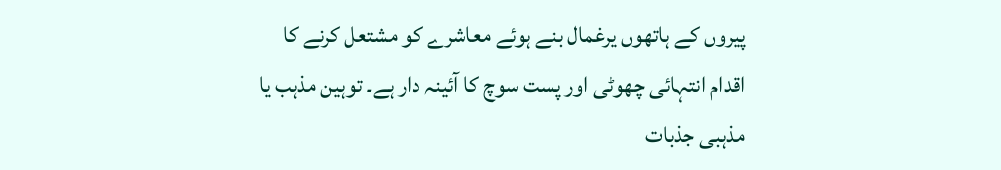پیروں کے ہاتھوں یرغمال بنے ہوئے معاشرے کو مشتعل کرنے کا اقدام انتہائی چھوٹی اور پست سوچ کا آئینہ دار ہے۔ توہین مذہب یا مذہبی جذبات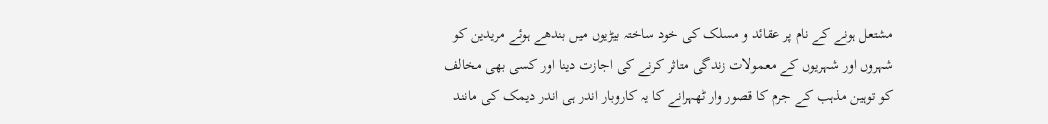مشتعل ہونے کے نام پر عقائد و مسلک کی خود ساختہ بیڑیوں میں بندھے ہوئے مریدین کو شہروں اور شہریوں کے معمولات زندگی متاثر کرنے کی اجازت دینا اور کسی بھی مخالف کو توہین مذہب کے جرم کا قصور وار ٹھہرانے کا یہ کاروبار اندر ہی اندر دیمک کی مانند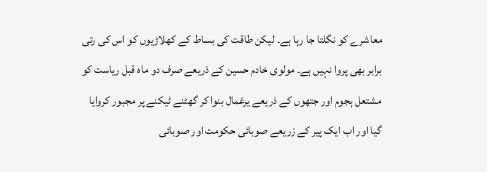معاشرے کو نگلتا جا رہا ہے۔ لیکن طاقت کی بساط کے کھلاڑیوں کو اس کی رتی برابر بھی پروا نہیں ہے۔ مولوی خادم حسین کے ذریعے صرف دو ماہ قبل ریاست کو مشتعل ہجوم اور جتھوں کے ذریعے یرغمال بنوا کر گھٹنے ٹیکنے پر مجبور کروایا گیا اور اب ایک پیر کے زریعے صوبائی حکومت اور صوبائی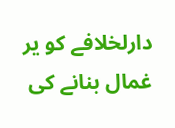دارلخلافے کو یر غمال بنانے کی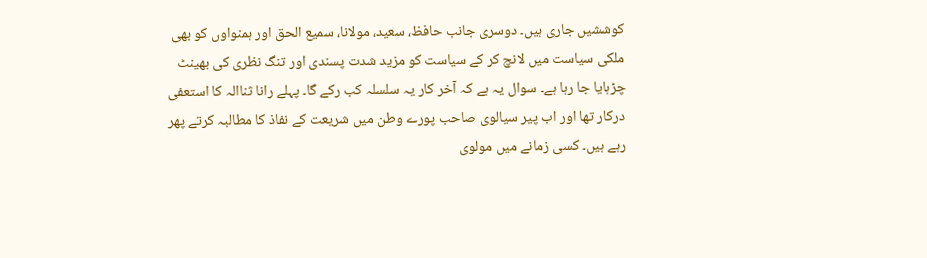کوششیں جاری ہیں۔ دوسری جانب حافظ، سعید، مولانا، سمیع الحق اور ہمنواوں کو بھی ملکی سیاست میں لانچ کر کے سیاست کو مزید شدت پسندی اور تنگ نظری کی بھینٹ چڑہایا جا رہا ہے۔ سوال یہ ہے کہ آخر کار یہ سلسلہ کب رکے گا۔ پہلے رانا ثناالہ کا استعفی درکار تھا اور اب پیر سیالوی صاحب پورے وطن میں شریعت کے نفاذ کا مطالبہ کرتے پھر رہے ہیں۔ کسی زمانے میں مولوی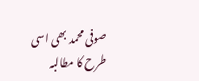صوفی محمد بھی اسی طرح کا مطالبہ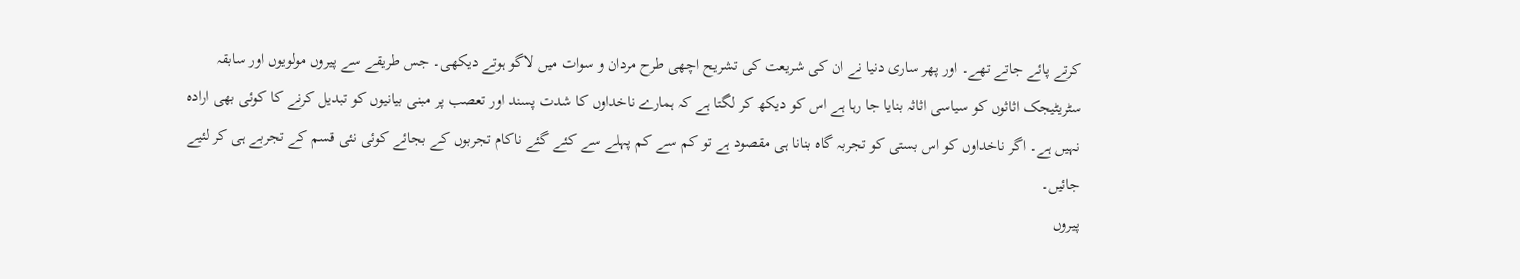کرتے پائے جاتے تھے۔ اور پھر ساری دنیا نے ان کی شریعت کی تشریح اچھی طرح مردان و سوات میں لاگو ہوتے دیکھی۔ جس طریقے سے پیروں مولویوں اور سابقہ سٹریٹیجک اثاثوں کو سیاسی اثاثہ بنایا جا رہا ہے اس کو دیکھ کر لگتا ہے کہ ہمارے ناخداوں کا شدت پسند اور تعصب پر مبنی بیانیوں کو تبدیل کرنے کا کوئی بھی ارادہ نہیں ہے۔ اگر ناخداوں کو اس بستی کو تجربہ گاہ بنانا ہی مقصود ہے تو کم سے کم پہلے سے کئے گئے ناکام تجربوں کے بجائے کوئی نئی قسم کے تجربے ہی کر لئیے جائیں۔
پیروں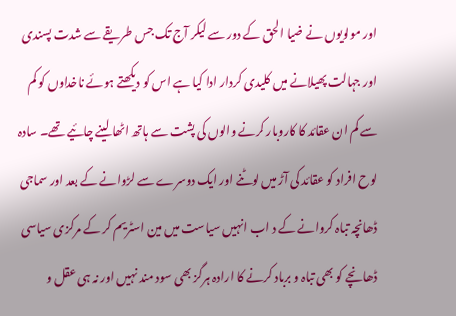اور مولویوں نے ضیا الحق کے دور سے لیکر آج تک جس طریقے سے شدت پسندی اور جہالت پھیلانے میں کلیدی کردار ادا کیا ہے اس کو دیکھتے ہوئے ناخداوں کو کم سے کم ان عقائد کا کاروبار کرنے والوں کی پشت سے ہاتھ اٹھا لینے چائیے تھے۔ سادہ لوح افراد کو عقائد کی آڑ میں لوٹنے اور ایک دوسرے سے لڑوانے کے بعد اور سماجی ڈھانچہ تباہ کروانے کے د اب انہیں سیاست میں مین اسٹریم کر کے مرکزی سیاسی ڈھانچے کو بھی تباہ و برباد کرنے کا ارادہ ہرگز بھی سود مند نہیں اور نہ ہی عقل و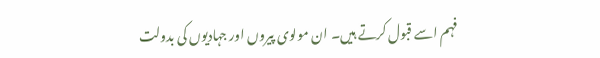فہم اسے قبول کرتے ہیں۔ ان مولوی پیروں اور جہادیوں کی بدولت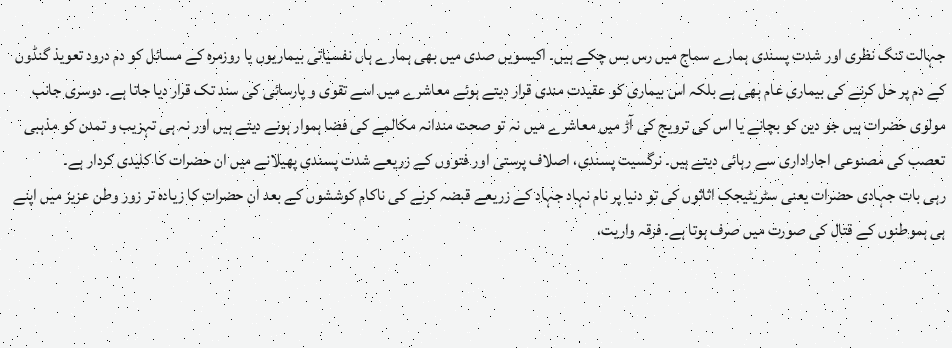جہالت تنگ نظری اور شدت پسندی ہمارے سماج میں رس بس چکے ہیں۔ اکیسویں صدی میں بھی ہمارے ہاں نفسیاتی بیماریوں یا روزمرہ کے مسائل کو دم درود تعویذ گنڈوں کے دم پر حل کرنے کی بیماری عام بھی ہے بلکہ اس بیماری کو عقیدت مندی قرار دیتے ہوئے معاشرے میں اسے تقوی و پارسائی کی سند تک قرار دیا جاتا ہے۔ دوسری جانب مولوی حضرات ہیں جو دین کو بچانے یا اس کی ترویج کی آڑ میں معاشرے میں نہ تو صحت مندانہ مکالمے کی فضا ہموار ہونے دیتے ہیں اور نہ ہی تہزیب و تمدن کو مذہبی تعصب کی مصنوعی اجاراداری سے رہائی دیتے ہیں۔ نرگسیت پسندی، اصلاف پرستی اور فتووں کے زریعے شدت پسندی پھیلانے میں ان حضرات کا کلیدی کردار ہے۔
رہی بات جہادی حضرات یعنی سٹریٹیجک اثاثوں کی تو دنیا پر نام نہاد جہاد کے زریعے قبضہ کرنے کی ناکام کوششوں کے بعد ان حضرات کا زیادہ تر زور وطن عزیز میں اپنے ہی ہموطنوں کے قتال کی صورت میں صرف ہوتا ہے۔ فرقہ واریت،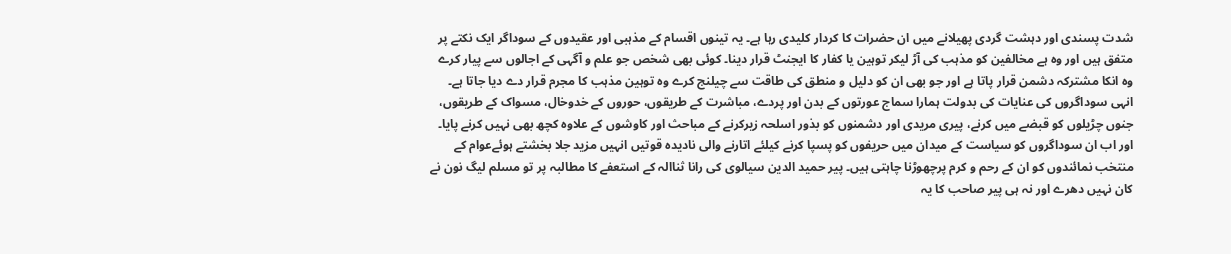شدت پسندی اور دہشت گردی پھیلانے میں ان حضرات کا کردار کلیدی رہا ہے۔ یہ تینوں اقسام کے مذہبی اور عقیدوں کے سوداگر ایک نکتے پر متفق ہیں اور وہ ہے مخالفین کو مذہب کی آڑ لیکر توہین یا کفار کا ایجنٹ قرار دینا۔ کوئی بھی شخص جو علم و آگہی کے اجالوں سے پیار کرے وہ انکا مشترکہ دشمن قرار پاتا ہے اور جو بھی ان کو دلیل و منطق کی طاقت سے چیلنج کرے وہ توہین مذہب کا مجرم قرار دے دیا جاتا ہے۔ انہی سوداگروں کی عنایات کی بدولت ہمارا سماج عورتوں کے بدن اور پردے، مباشرت کے طریقوں، حوروں کے خدوخال، مسواک کے طریقوں، جنوں چڑیلوں کو قبضے میں کرنے، پیری مریدی اور دشمنوں کو بذور اسلحہ زیرکرنے کے مباحث اور کاوشوں کے علاوہ کچھ بھی نہیں کرنے پایا۔ اور اب ان سوداگروں کو سیاست کے میدان میں حریفوں کو پسپا کرنے کیلئے اتارنے والی نادیدہ قوتیں انہیں مزید جلا بخشتے ہوئےعوام کے منتخب نمائندوں کو ان کے رحم و کرم پرچھوڑنا چاہتی ہیں۔ پیر حمید الدین سیالوی کی رانا ثناالہ کے استعفے کا مطالبہ پر تو مسلم لیگ نون نے کان نہیں دھرے اور نہ ہی پیر صاحب کا یہ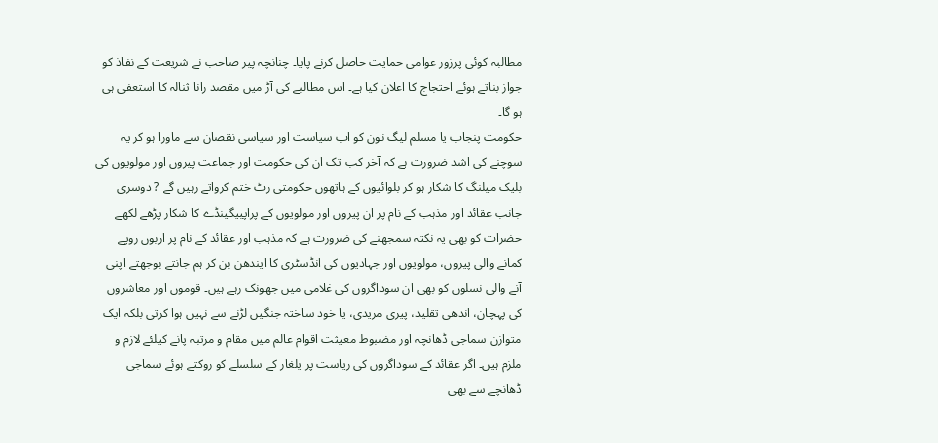مطالبہ کوئی پرزور عوامی حمایت حاصل کرنے پایا۔ چنانچہ پیر صاحب نے شریعت کے نفاذ کو جواز بناتے ہوئے احتجاج کا اعلان کیا ہے۔ اس مطالبے کی آڑ میں مقصد رانا ثنالہ کا استعفی ہی ہو گا۔
حکومت پنجاب یا مسلم لیگ نون کو اب سیاست اور سیاسی نقصان سے ماورا ہو کر یہ سوچنے کی اشد ضرورت ہے کہ آخر کب تک ان کی حکومت اور جماعت پیروں اور مولویوں کی بلیک میلنگ کا شکار ہو کر بلوائیوں کے ہاتھوں حکومتی رٹ ختم کرواتے رہیں گے ? دوسری جانب عقائد اور مذہب کے نام پر ان پیروں اور مولویوں کے پراپییگینڈے کا شکار پڑھے لکھے حضرات کو بھی یہ نکتہ سمجھنے کی ضرورت ہے کہ مذہب اور عقائد کے نام پر اربوں روپے کمانے والی پیروں، مولویوں اور جہادیوں کی انڈسٹری کا ایندھن بن کر ہم جانتے بوجھتے اپنی آنے والی نسلوں کو بھی ان سوداگروں کی غلامی میں جھونک رہے ہیں۔ قوموں اور معاشروں کی پہچان، اندھی تقلید، پیری مریدی، یا خود ساختہ جنگیں لڑنے سے نہیں ہوا کرتی بلکہ ایک متوازن سماجی ڈھانچہ اور مضبوط معیثت اقوام عالم میں مقام و مرتبہ پانے کیلئے لازم و ملزم ہیں۔ اگر عقائد کے سوداگروں کی ریاست پر یلغار کے سلسلے کو روکتے ہوئے سماجی ڈھانچے سے بھی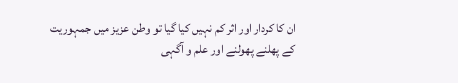ان کا کردار اور اثر کم نہیں کیا گیا تو وطن عزیز میں جمہوریت کے پھلنے پھولنے اور علم و آگہی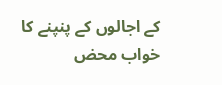کے اجالوں کے پنپنے کا خواب محض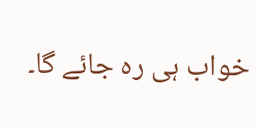خواب ہی رہ جائے گا۔